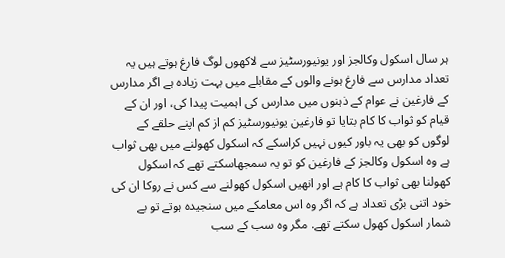ہر سال اسکول وکالجز اور یونیورسٹیز سے لاکھوں لوگ فارغ ہوتے ہیں یہ تعداد مدارس سے فارغ ہونے والوں کے مقابلے میں بہت زیادہ ہے اگر مدارس کے فارغین نے عوام کے ذہنوں میں مدارس کی اہمیت پیدا کی، اور ان کے قیام کو ثواب کا کام بتایا تو فارغین یونیورسٹیز کم از کم اپنے حلقے کے لوگوں کو بھی یہ باور کیوں نہیں کراسکے کہ اسکول کھولنے میں بھی ثواب ہے وہ اسکول وکالجز کے فارغین کو تو یہ سمجھاسکتے تھے کہ اسکول کھولنا بھی ثواب کا کام ہے اور انھیں اسکول کھولنے سے کس نے روکا ان کی خود اتنی بڑی تعداد ہے کہ اگر وہ اس معامکے میں سنجیدہ ہوتے تو بے شمار اسکول کھول سکتے تھے. مگر وہ سب کے سب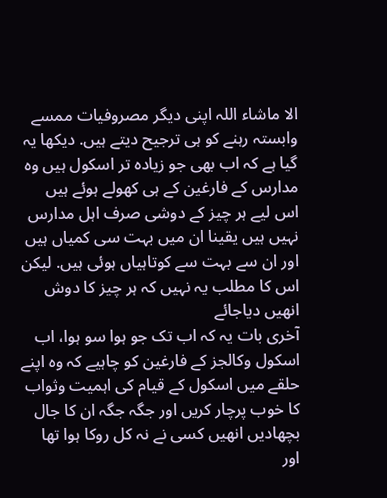الا ماشاء اللہ اپنی دیگر مصروفیات ممسے وابستہ رہنے کو ہی ترجیح دیتے ہیں. دیکھا یہ گیا ہے کہ اب بھی جو زیادہ تر اسکول ہیں وہ مدارس کے فارغین کے ہی کھولے ہوئے ہیں
اس لیے ہر چیز کے دوشی صرف اہل مدارس نہیں ہیں یقینا ان میں بہت سی کمیاں ہیں اور ان سے بہت سے کوتاہیاں ہوئی ہیں. لیکن اس کا مطلب یہ نہیں کہ ہر چیز کا دوش انھیں دیاجائے
آخری بات یہ کہ اب تک جو ہوا سو ہوا، اب اسکول وکالجز کے فارغین کو چاہیے کہ وہ اپنے حلقے میں اسکول کے قیام کی اہمیت وثواب کا خوب پرچار کریں اور جگہ جگہ ان کا جال بچھادیں انھیں کسی نے نہ کل روکا ہوا تھا اور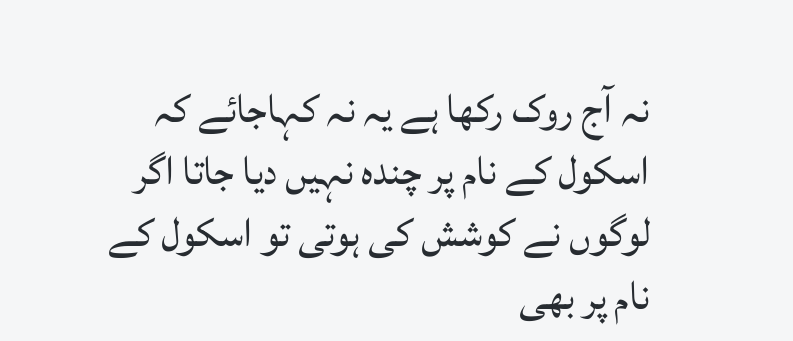نہ آج روک رکھا ہے یہ نہ کہاجائے کہ اسکول کے نام پر چندہ نہیں دیا جاتا اگر لوگوں نے کوشش کی ہوتی تو اسکول کے نام پر بھی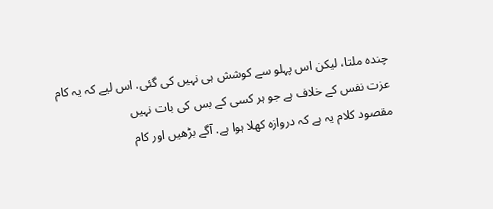چندہ ملتا، لیکن اس پہلو سے کوشش ہی نہیں کی گئی. اس لیے کہ یہ کام عزت نفس کے خلاف ہے جو ہر کسی کے بس کی بات نہیں
مقصود کلام یہ ہے کہ دروازہ کھلا ہوا ہے. آگے بڑھیں اور کام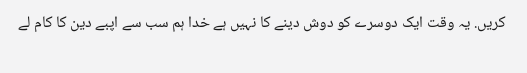کریں. یہ وقت ایک دوسرے کو دوش دینے کا نہیں ہے خدا ہم سب سے اپبے دین کا کام لے